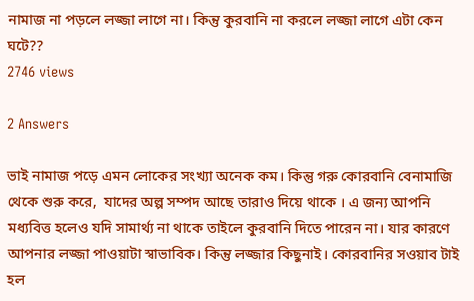নামাজ না পড়লে লজ্জা লাগে না। কিন্তু কুরবানি না করলে লজ্জা লাগে এটা কেন ঘটে??
2746 views

2 Answers

ভাই নামাজ পড়ে এমন লোকের সংখ্যা অনেক কম। কিন্তু গরু কোরবানি বেনামাজি থেকে শুরু করে,  যাদের অল্প সম্পদ আছে তারাও দিয়ে থাকে । এ জন্য আপনি মধ্যবিত্ত হলেও যদি সামার্থ্য না থাকে তাইলে কুরবানি দিতে পারেন না। যার কারণে আপনার লজ্জা পাওয়াটা স্বাভাবিক। কিন্তু লজ্জার কিছুনাই। কোরবানির সওয়াব টাই হল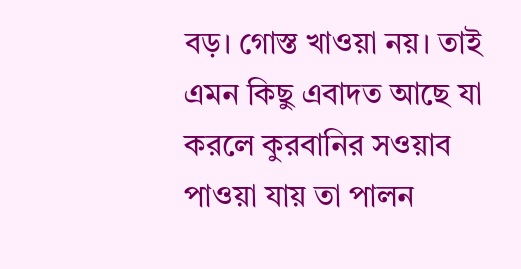বড়। গোস্ত খাওয়া নয়। তাই এমন কিছু এবাদত আছে যা করলে কুরবানির সওয়াব পাওয়া যায় তা পালন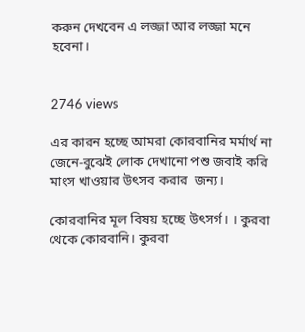করুন দেখবেন এ লজ্জা আর লজ্জা মনে হবেনা।


2746 views

এর কারন হচ্ছে আমরা কোরবানির মর্মার্থ না জেনে-বুঝেই লোক দেখানো পশু জবাই করি মাংস খাওয়ার উৎসব করার  জন্য।

কোরবানির মূল বিষয় হচ্ছে উৎসর্গ। । কুরবা থেকে কোরবানি। কুরবা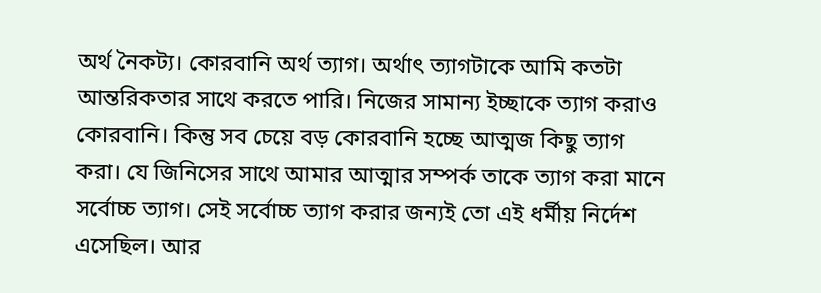অর্থ নৈকট্য। কোরবানি অর্থ ত্যাগ। অর্থাৎ ত্যাগটাকে আমি কতটা আন্তরিকতার সাথে করতে পারি। নিজের সামান্য ইচ্ছাকে ত্যাগ করাও কোরবানি। কিন্তু সব চেয়ে বড় কোরবানি হচ্ছে আত্মজ কিছু ত্যাগ করা। যে জিনিসের সাথে আমার আত্মার সম্পর্ক তাকে ত্যাগ করা মানে সর্বোচ্চ ত্যাগ। সেই সর্বোচ্চ ত্যাগ করার জন্যই তো এই ধর্মীয় নির্দেশ এসেছিল। আর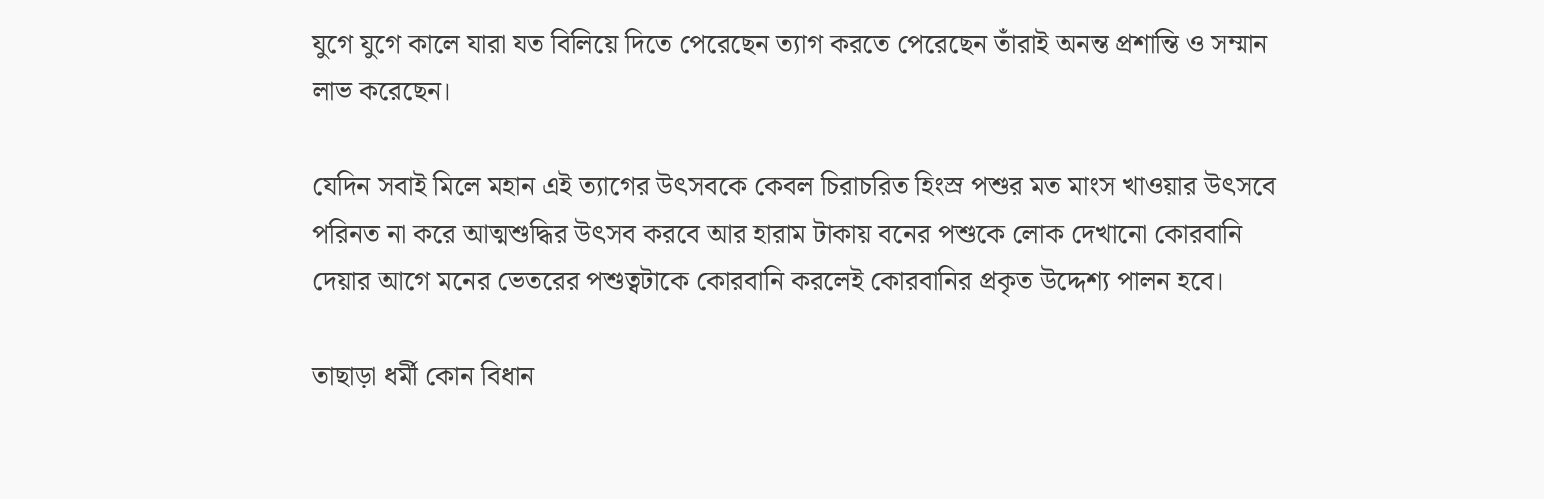যুগে যুগে কালে যারা যত বিলিয়ে দিতে পেরেছেন ত্যাগ করতে পেরেছেন তাঁরাই অনন্ত প্রশান্তি ও সম্মান লাভ করেছেন।

যেদিন সবাই মি‌লে মহান এই ত্যাগের উৎসবকে কেবল চিরাচরিত হিংস্র পশুর মত মাংস খাওয়ার উৎসবে পরিনত না করে আত্মশুদ্ধির উৎসব করবে আর হারাম টাকায় বনের পশুকে লোক দেখানো কোরবানি দেয়ার আগে মনের ভেতরের পশুত্বটাকে কোরবানি করলেই কোরবানির প্রকৃত উদ্দেশ্য পালন হবে।

তাছাড়া ধর্মী কোন বিধান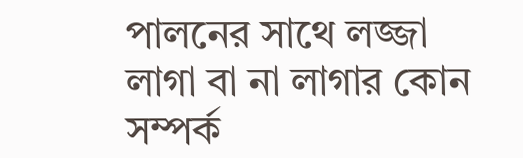পালনের সাথে লজ্জা লাগা বা না লাগার কোন সম্পর্ক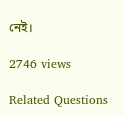নেই।

2746 views

Related Questions